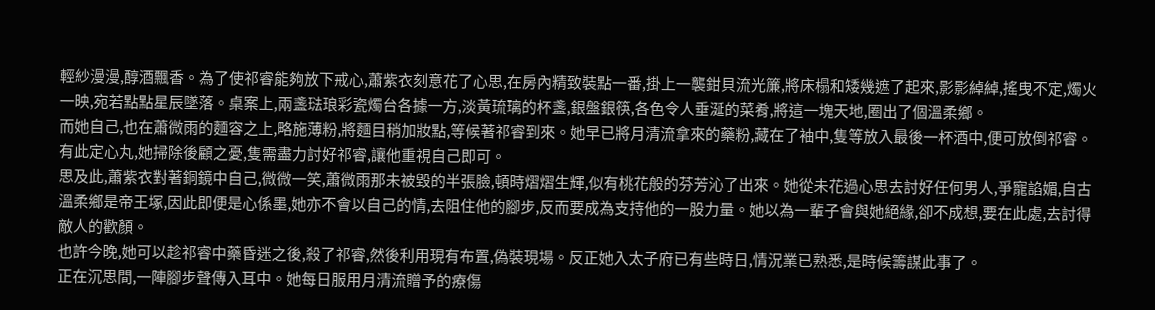輕紗漫漫,醇酒飄香。為了使祁睿能夠放下戒心,蕭紫衣刻意花了心思,在房內精致裝點一番,掛上一襲鉗貝流光簾,將床榻和矮幾遮了起來,影影綽綽,搖曳不定,燭火一映,宛若點點星辰墜落。桌案上,兩盞琺琅彩瓷燭台各據一方,淡黃琉璃的杯盞,銀盤銀筷,各色令人垂涎的菜肴,將這一塊天地,圈出了個溫柔鄉。
而她自己,也在蕭微雨的麵容之上,略施薄粉,將麵目稍加妝點,等候著祁睿到來。她早已將月清流拿來的藥粉,藏在了袖中,隻等放入最後一杯酒中,便可放倒祁睿。有此定心丸,她掃除後顧之憂,隻需盡力討好祁睿,讓他重視自己即可。
思及此,蕭紫衣對著銅鏡中自己,微微一笑,蕭微雨那未被毀的半張臉,頓時熠熠生輝,似有桃花般的芬芳沁了出來。她從未花過心思去討好任何男人,爭寵諂媚,自古溫柔鄉是帝王塚,因此即便是心係墨,她亦不會以自己的情,去阻住他的腳步,反而要成為支持他的一股力量。她以為一輩子會與她絕緣,卻不成想,要在此處,去討得敵人的歡顏。
也許今晚,她可以趁祁睿中藥昏迷之後,殺了祁睿,然後利用現有布置,偽裝現場。反正她入太子府已有些時日,情況業已熟悉,是時候籌謀此事了。
正在沉思間,一陣腳步聲傳入耳中。她每日服用月清流贈予的療傷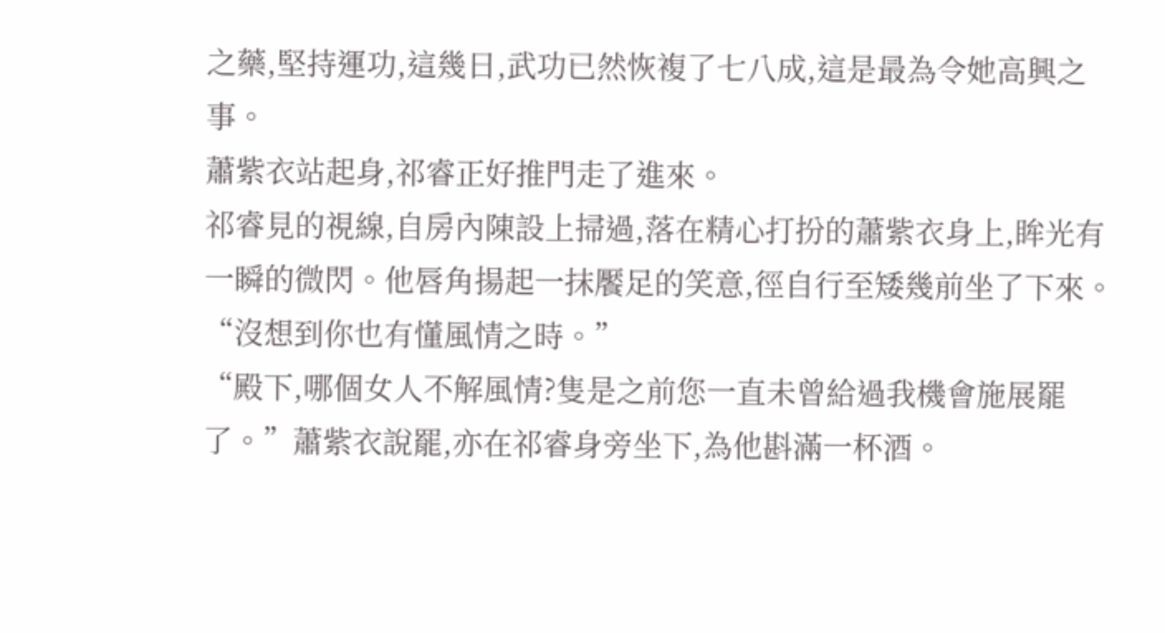之藥,堅持運功,這幾日,武功已然恢複了七八成,這是最為令她高興之事。
蕭紫衣站起身,祁睿正好推門走了進來。
祁睿見的視線,自房內陳設上掃過,落在精心打扮的蕭紫衣身上,眸光有一瞬的微閃。他唇角揚起一抹饜足的笑意,徑自行至矮幾前坐了下來。
“沒想到你也有懂風情之時。”
“殿下,哪個女人不解風情?隻是之前您一直未曾給過我機會施展罷了。”蕭紫衣說罷,亦在祁睿身旁坐下,為他斟滿一杯酒。